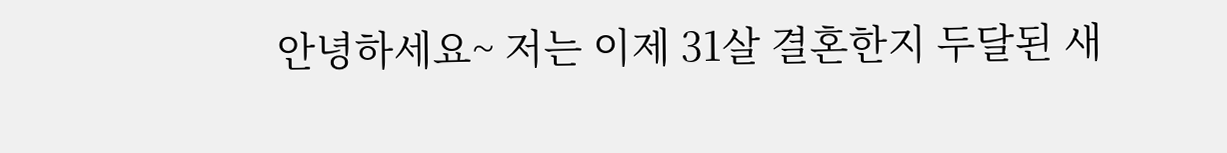안녕하세요~ 저는 이제 31살 결혼한지 두달된 새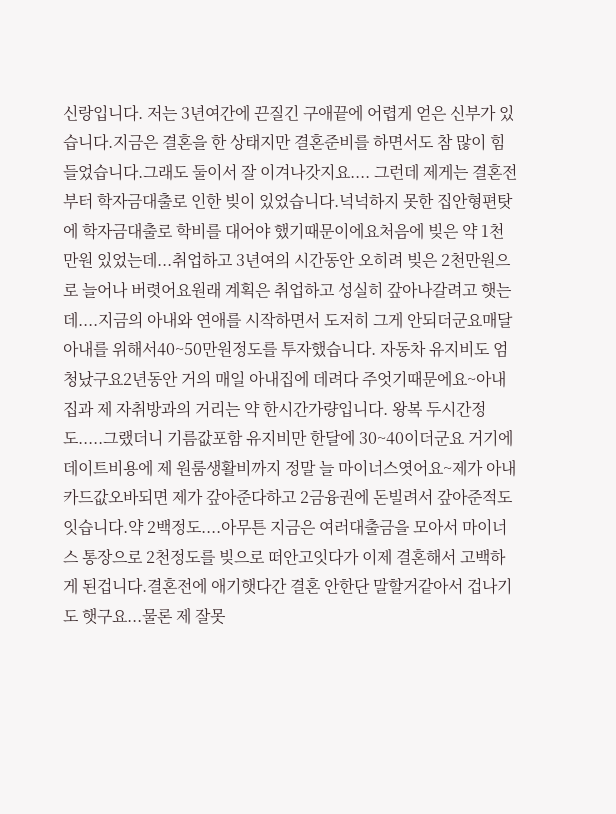신랑입니다. 저는 3년여간에 끈질긴 구애끝에 어렵게 얻은 신부가 있습니다.지금은 결혼을 한 상태지만 결혼준비를 하면서도 참 많이 힘들었습니다.그래도 둘이서 잘 이겨나갓지요.... 그런데 제게는 결혼전부터 학자금대출로 인한 빚이 있었습니다.넉넉하지 못한 집안형편탓에 학자금대출로 학비를 대어야 했기때문이에요처음에 빚은 약 1천만원 있었는데...취업하고 3년여의 시간동안 오히려 빚은 2천만원으로 늘어나 버렷어요원래 계획은 취업하고 성실히 갚아나갈려고 햇는데....지금의 아내와 연애를 시작하면서 도저히 그게 안되더군요매달 아내를 위해서40~50만원정도를 투자했습니다. 자동차 유지비도 엄청났구요2년동안 거의 매일 아내집에 데려다 주엇기때문에요~아내집과 제 자취방과의 거리는 약 한시간가량입니다. 왕복 두시간정도.....그랬더니 기름값포함 유지비만 한달에 30~40이더군요 거기에 데이트비용에 제 원룸생활비까지 정말 늘 마이너스엿어요~제가 아내 카드값오바되면 제가 갚아준다하고 2금융권에 돈빌려서 갚아준적도잇습니다.약 2백정도....아무튼 지금은 여러대출금을 모아서 마이너스 통장으로 2천정도를 빚으로 떠안고잇다가 이제 결혼해서 고백하게 된겁니다.결혼전에 애기햇다간 결혼 안한단 말할거같아서 겁나기도 햇구요...물론 제 잘못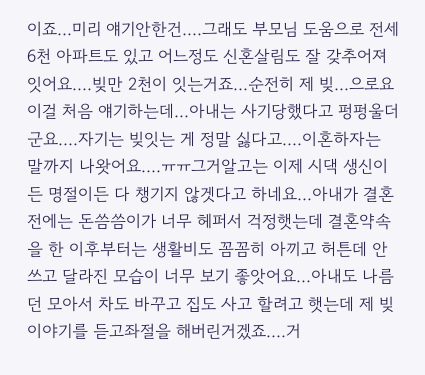이죠...미리 얘기안한건....그래도 부모님 도움으로 전세 6천 아파트도 있고 어느정도 신혼살림도 잘 갖추어져 잇어요....빚만 2천이 잇는거죠...순전히 제 빚...으로요이걸 처음 얘기하는데...아내는 사기당했다고 펑펑울더군요....자기는 빚잇는 게 정말 싫다고....이혼하자는 말까지 나왓어요....ㅠㅠ그거알고는 이제 시댁 생신이든 명절이든 다 챙기지 않겟다고 하네요...아내가 결혼전에는 돈씀씀이가 너무 헤퍼서 걱정햇는데 결혼약속을 한 이후부터는 생활비도 꼼꼼히 아끼고 허튼데 안쓰고 달라진 모습이 너무 보기 좋앗어요...아내도 나름 던 모아서 차도 바꾸고 집도 사고 할려고 햇는데 제 빚이야기를 듣고좌절을 해버린거겠죠....거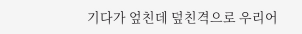기다가 엎친데 덮친격으로 우리어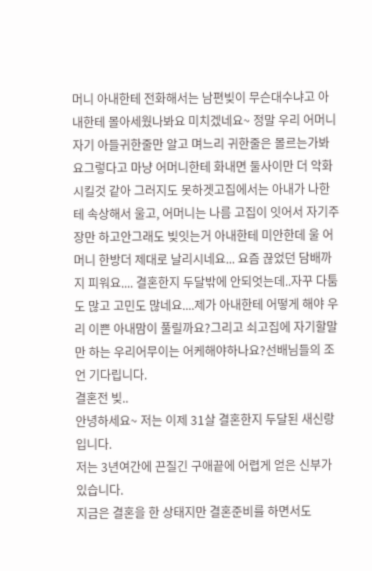머니 아내한테 전화해서는 남편빚이 무슨대수냐고 아내한테 몰아세웠나봐요 미치겠네요~ 정말 우리 어머니 자기 아들귀한줄만 알고 며느리 귀한줄은 몰르는가봐요그렇다고 마냥 어머니한테 화내면 둘사이만 더 악화시킬것 같아 그러지도 못하겟고집에서는 아내가 나한테 속상해서 울고, 어머니는 나름 고집이 잇어서 자기주장만 하고안그래도 빚잇는거 아내한테 미안한데 울 어머니 한방더 제대로 날리시네요... 요즘 끊었던 담배까지 피워요.... 결혼한지 두달밖에 안되엇는데..자꾸 다툼도 많고 고민도 많네요....제가 아내한테 어떻게 해야 우리 이쁜 아내맘이 풀릴까요?그리고 쇠고집에 자기할말만 하는 우리어무이는 어케해야하나요?선배님들의 조언 기다립니다.
결혼전 빚..
안녕하세요~ 저는 이제 31살 결혼한지 두달된 새신랑입니다.
저는 3년여간에 끈질긴 구애끝에 어렵게 얻은 신부가 있습니다.
지금은 결혼을 한 상태지만 결혼준비를 하면서도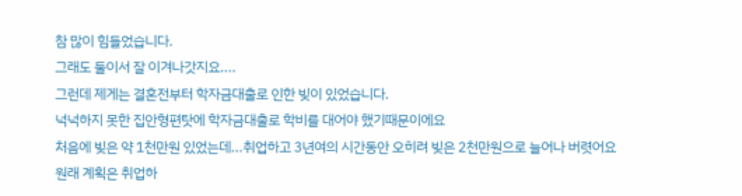참 많이 힘들었습니다.
그래도 둘이서 잘 이겨나갓지요....
그런데 제게는 결혼전부터 학자금대출로 인한 빚이 있었습니다.
넉넉하지 못한 집안형편탓에 학자금대출로 학비를 대어야 했기때문이에요
처음에 빚은 약 1천만원 있었는데...취업하고 3년여의 시간동안 오히려 빚은 2천만원으로 늘어나 버렷어요
원래 계획은 취업하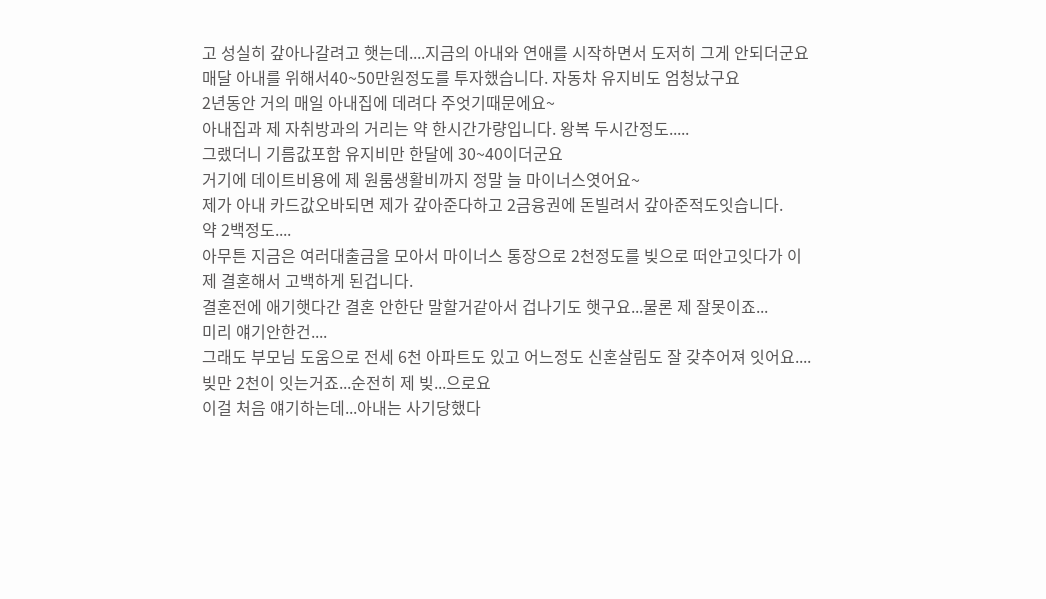고 성실히 갚아나갈려고 햇는데....지금의 아내와 연애를 시작하면서 도저히 그게 안되더군요
매달 아내를 위해서40~50만원정도를 투자했습니다. 자동차 유지비도 엄청났구요
2년동안 거의 매일 아내집에 데려다 주엇기때문에요~
아내집과 제 자취방과의 거리는 약 한시간가량입니다. 왕복 두시간정도.....
그랬더니 기름값포함 유지비만 한달에 30~40이더군요
거기에 데이트비용에 제 원룸생활비까지 정말 늘 마이너스엿어요~
제가 아내 카드값오바되면 제가 갚아준다하고 2금융권에 돈빌려서 갚아준적도잇습니다.
약 2백정도....
아무튼 지금은 여러대출금을 모아서 마이너스 통장으로 2천정도를 빚으로 떠안고잇다가 이제 결혼해서 고백하게 된겁니다.
결혼전에 애기햇다간 결혼 안한단 말할거같아서 겁나기도 햇구요...물론 제 잘못이죠...
미리 얘기안한건....
그래도 부모님 도움으로 전세 6천 아파트도 있고 어느정도 신혼살림도 잘 갖추어져 잇어요....
빚만 2천이 잇는거죠...순전히 제 빚...으로요
이걸 처음 얘기하는데...아내는 사기당했다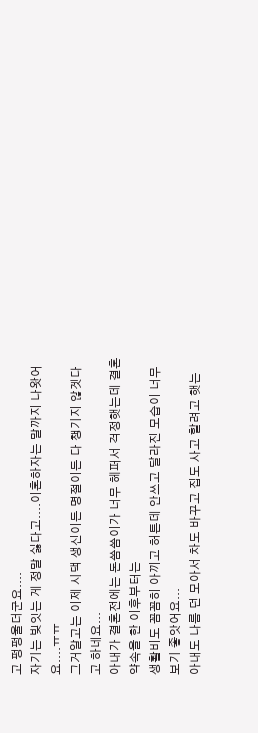고 펑펑울더군요....
자기는 빚잇는 게 정말 싫다고....이혼하자는 말까지 나왓어요....ㅠㅠ
그거알고는 이제 시댁 생신이든 명절이든 다 챙기지 않겟다고 하네요...
아내가 결혼전에는 돈씀씀이가 너무 헤퍼서 걱정햇는데 결혼약속을 한 이후부터는
생활비도 꼼꼼히 아끼고 허튼데 안쓰고 달라진 모습이 너무 보기 좋앗어요...
아내도 나름 던 모아서 차도 바꾸고 집도 사고 할려고 햇는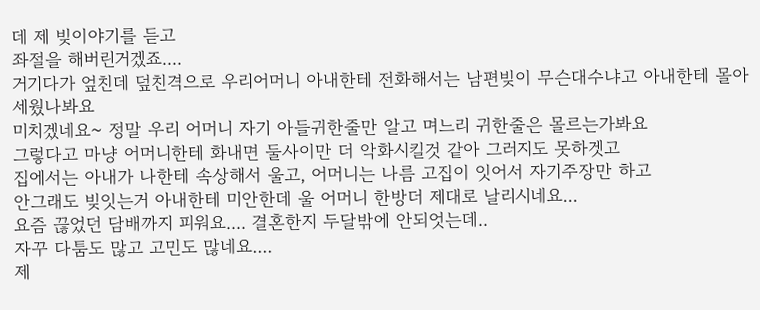데 제 빚이야기를 듣고
좌절을 해버린거겠죠....
거기다가 엎친데 덮친격으로 우리어머니 아내한테 전화해서는 남편빚이 무슨대수냐고 아내한테 몰아세웠나봐요
미치겠네요~ 정말 우리 어머니 자기 아들귀한줄만 알고 며느리 귀한줄은 몰르는가봐요
그렇다고 마냥 어머니한테 화내면 둘사이만 더 악화시킬것 같아 그러지도 못하겟고
집에서는 아내가 나한테 속상해서 울고, 어머니는 나름 고집이 잇어서 자기주장만 하고
안그래도 빚잇는거 아내한테 미안한데 울 어머니 한방더 제대로 날리시네요...
요즘 끊었던 담배까지 피워요.... 결혼한지 두달밖에 안되엇는데..
자꾸 다툼도 많고 고민도 많네요....
제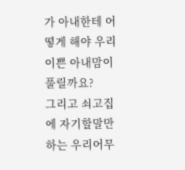가 아내한테 어떻게 해야 우리 이쁜 아내맘이 풀릴까요?
그리고 쇠고집에 자기할말만 하는 우리어무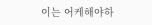이는 어케해야하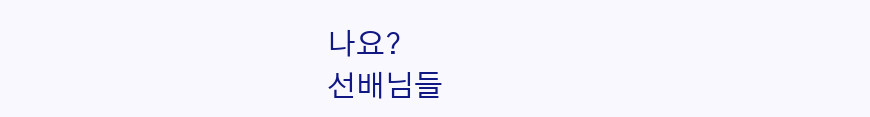나요?
선배님들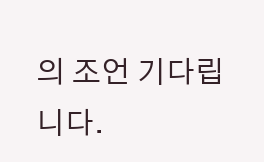의 조언 기다립니다.